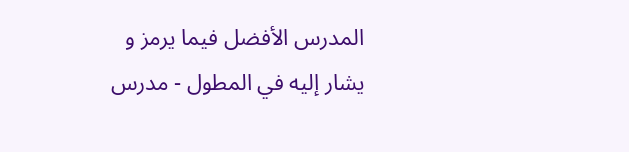المدرس الأفضل فيما يرمز و يشار إليه في المطول - مدرس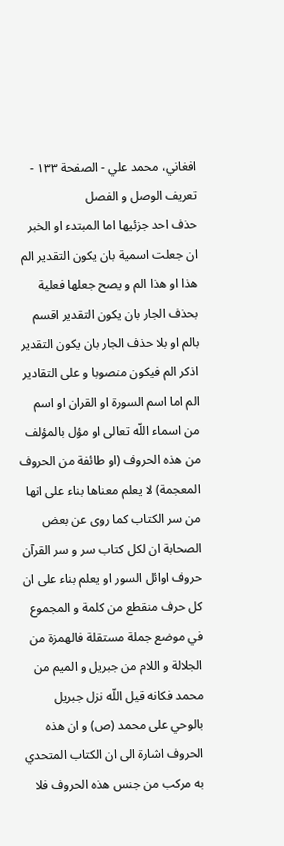افغاني، محمد علي - الصفحة ١٣٣ - تعريف الوصل و الفصل
حذف احد جزئيها اما المبتدء او الخبر ان جعلت اسمية بان يكون التقدير الم هذا او هذا الم و يصح جعلها فعلية بحذف الجار بان يكون التقدير اقسم بالم او بلا حذف الجار بان يكون التقدير اذكر الم فيكون منصوبا و على التقادير الم اما اسم السورة او القران او اسم من اسماء اللّه تعالى او مؤل بالمؤلف من هذه الحروف (او طائفة من الحروف المعجمة) لا يعلم معناها بناء على انها من سر الكتاب كما روى عن بعض الصحابة ان لكل كتاب سر و سر القرآن حروف اوائل السور او يعلم بناء على ان كل حرف منقطع من كلمة و المجموع في موضع جملة مستقلة فالهمزة من الجلالة و اللام من جبريل و الميم من محمد فكانه قيل اللّه نزل جبريل بالوحي على محمد (ص) و ان هذه الحروف اشارة الى ان الكتاب المتحدي به مركب من جنس هذه الحروف فلا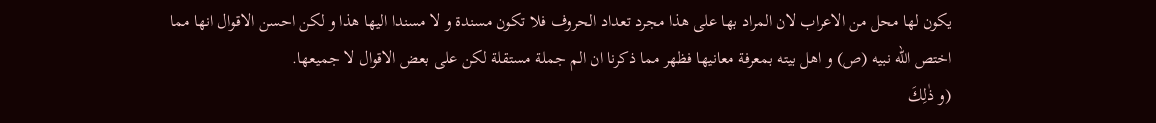يكون لها محل من الاعراب لان المراد بها على هذا مجرد تعداد الحروف فلا تكون مسندة و لا مسندا اليها هذا و لكن احسن الاقوال انها مما اختص اللّه نبيه (ص) و اهل بيته بمعرفة معانيها فظهر مما ذكرنا ان الم جملة مستقلة لكن على بعض الاقوال لا جميعها.
(و ذٰلِكَ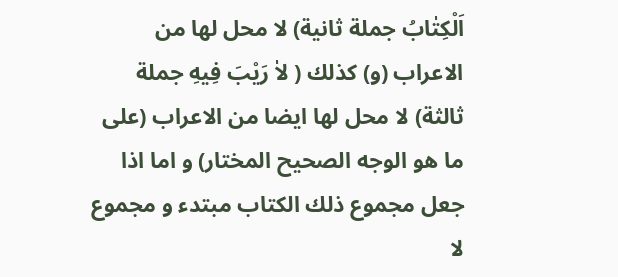اَلْكِتٰابُ جملة ثانية) لا محل لها من الاعراب (و) كذلك ( لاٰ رَيْبَ فِيهِ جملة ثالثة) لا محل لها ايضا من الاعراب (على ما هو الوجه الصحيح المختار) و اما اذا جعل مجموع ذلك الكتاب مبتدء و مجموع لا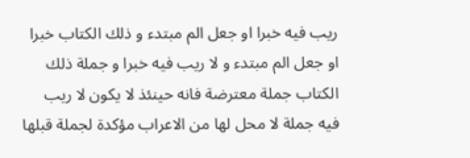ريب فيه خبرا او جعل الم مبتدء و ذلك الكتاب خبرا او جعل الم مبتدء و لا ريب فيه خبرا و جملة ذلك الكتاب جملة معترضة فانه حينئذ لا يكون لا ريب فيه جملة لا محل لها من الاعراب مؤكدة لجملة قبلها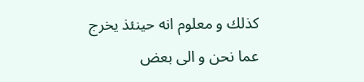كذلك و معلوم انه حينئذ يخرج عما نحن و الى بعض